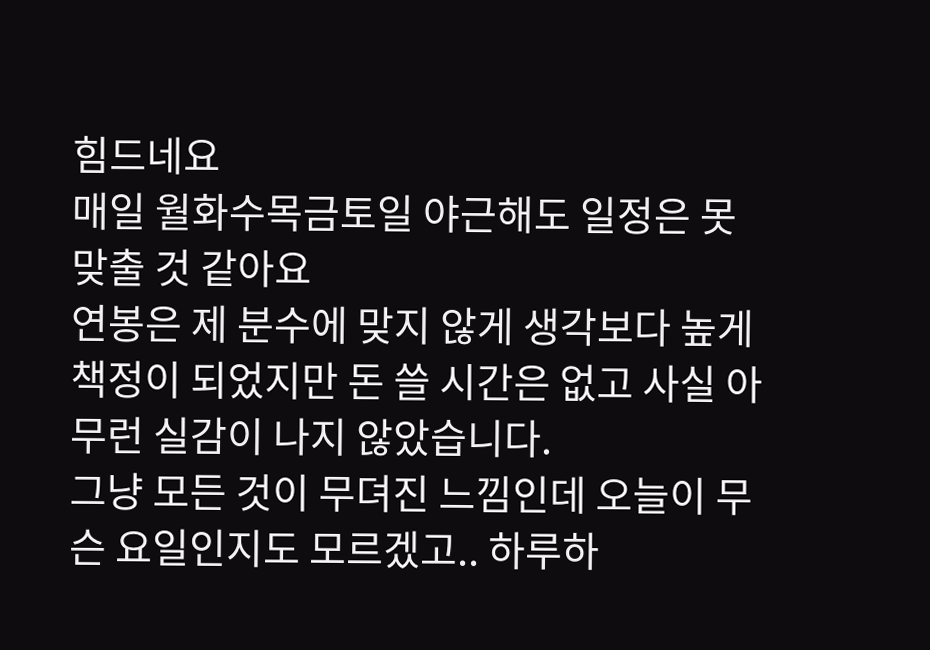힘드네요
매일 월화수목금토일 야근해도 일정은 못 맞출 것 같아요
연봉은 제 분수에 맞지 않게 생각보다 높게 책정이 되었지만 돈 쓸 시간은 없고 사실 아무런 실감이 나지 않았습니다.
그냥 모든 것이 무뎌진 느낌인데 오늘이 무슨 요일인지도 모르겠고.. 하루하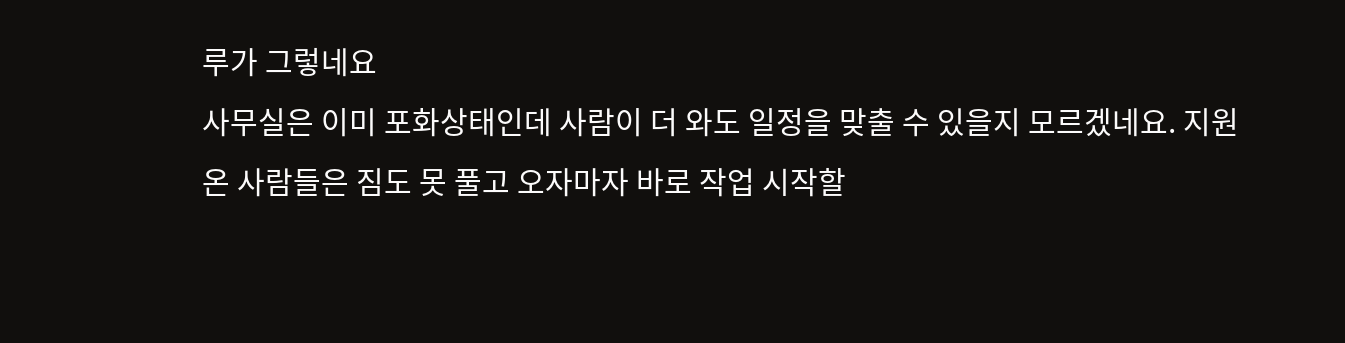루가 그렇네요
사무실은 이미 포화상태인데 사람이 더 와도 일정을 맞출 수 있을지 모르겠네요. 지원 온 사람들은 짐도 못 풀고 오자마자 바로 작업 시작할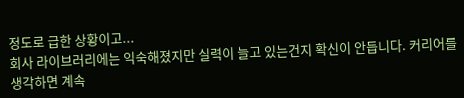정도로 급한 상황이고...
회사 라이브러리에는 익숙해졌지만 실력이 늘고 있는건지 확신이 안듭니다. 커리어를 생각하면 계속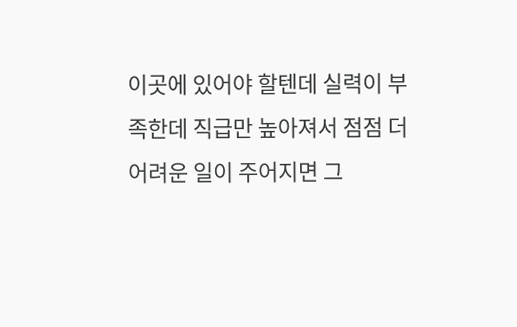이곳에 있어야 할텐데 실력이 부족한데 직급만 높아져서 점점 더 어려운 일이 주어지면 그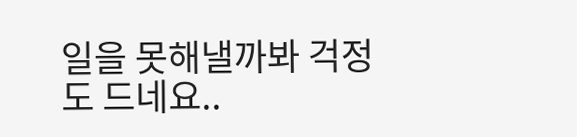일을 못해낼까봐 걱정도 드네요..